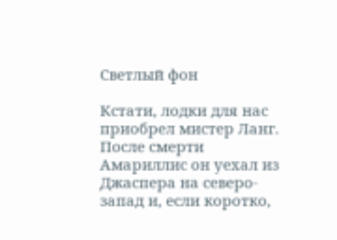Светлый фон

Кстати, лодки для нас приобрел мистер Ланг. После смерти Амариллис он уехал из Джаспера на северо-запад и, если коротко,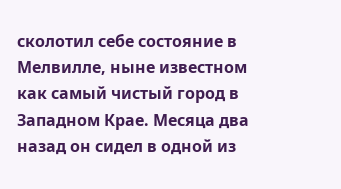сколотил себе состояние в Мелвилле, ныне известном как самый чистый город в Западном Крае. Месяца два назад он сидел в одной из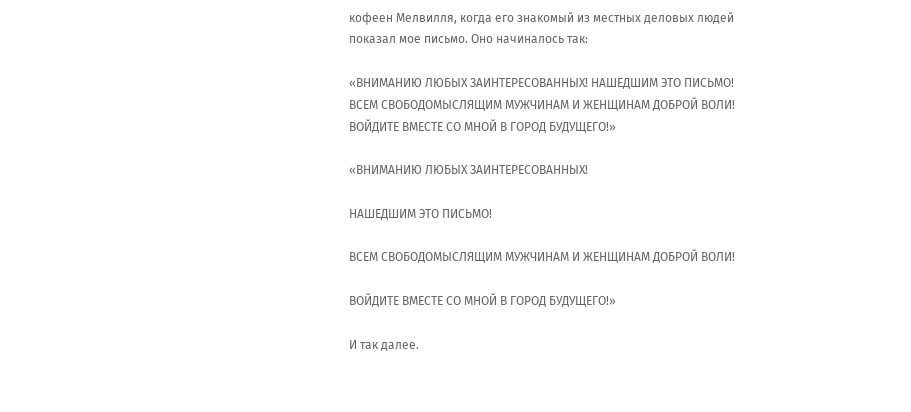кофеен Мелвилля, когда его знакомый из местных деловых людей показал мое письмо. Оно начиналось так:

«ВНИМАНИЮ ЛЮБЫХ ЗАИНТЕРЕСОВАННЫХ! НАШЕДШИМ ЭТО ПИСЬМО! ВСЕМ СВОБОДОМЫСЛЯЩИМ МУЖЧИНАМ И ЖЕНЩИНАМ ДОБРОЙ ВОЛИ! ВОЙДИТЕ ВМЕСТЕ СО МНОЙ В ГОРОД БУДУЩЕГО!»

«ВНИМАНИЮ ЛЮБЫХ ЗАИНТЕРЕСОВАННЫХ!

НАШЕДШИМ ЭТО ПИСЬМО!

ВСЕМ СВОБОДОМЫСЛЯЩИМ МУЖЧИНАМ И ЖЕНЩИНАМ ДОБРОЙ ВОЛИ!

ВОЙДИТЕ ВМЕСТЕ СО МНОЙ В ГОРОД БУДУЩЕГО!»

И так далее.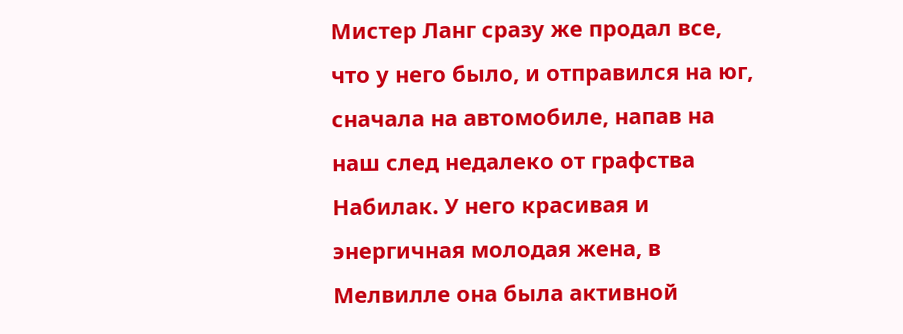Мистер Ланг сразу же продал все, что у него было, и отправился на юг, сначала на автомобиле, напав на наш след недалеко от графства Набилак. У него красивая и энергичная молодая жена, в Мелвилле она была активной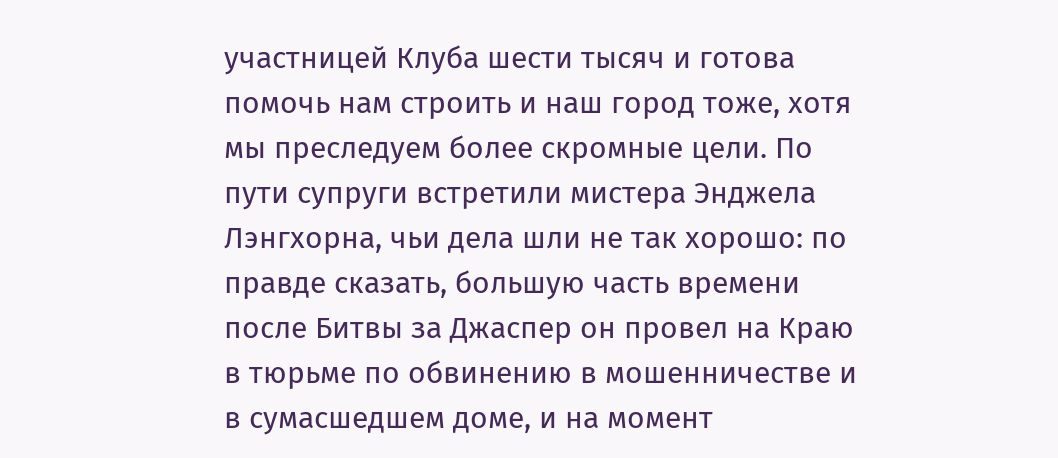участницей Клуба шести тысяч и готова помочь нам строить и наш город тоже, хотя мы преследуем более скромные цели. По пути супруги встретили мистера Энджела Лэнгхорна, чьи дела шли не так хорошо: по правде сказать, большую часть времени после Битвы за Джаспер он провел на Краю в тюрьме по обвинению в мошенничестве и в сумасшедшем доме, и на момент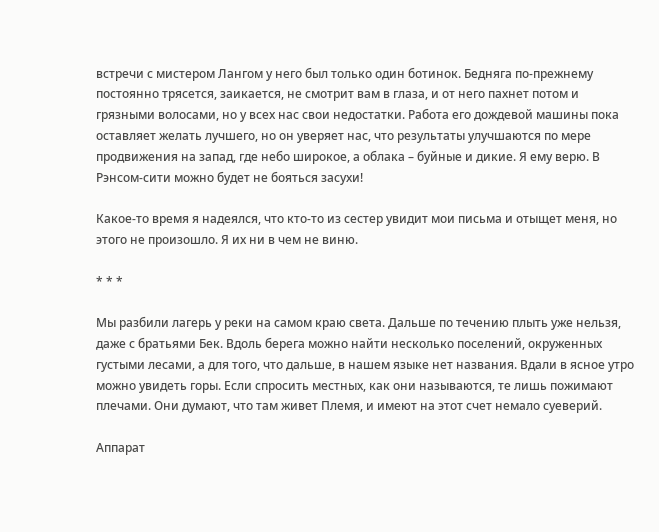встречи с мистером Лангом у него был только один ботинок. Бедняга по-прежнему постоянно трясется, заикается, не смотрит вам в глаза, и от него пахнет потом и грязными волосами, но у всех нас свои недостатки. Работа его дождевой машины пока оставляет желать лучшего, но он уверяет нас, что результаты улучшаются по мере продвижения на запад, где небо широкое, а облака – буйные и дикие. Я ему верю. В Рэнсом-сити можно будет не бояться засухи!

Какое-то время я надеялся, что кто-то из сестер увидит мои письма и отыщет меня, но этого не произошло. Я их ни в чем не виню.

* * *

Мы разбили лагерь у реки на самом краю света. Дальше по течению плыть уже нельзя, даже с братьями Бек. Вдоль берега можно найти несколько поселений, окруженных густыми лесами, а для того, что дальше, в нашем языке нет названия. Вдали в ясное утро можно увидеть горы. Если спросить местных, как они называются, те лишь пожимают плечами. Они думают, что там живет Племя, и имеют на этот счет немало суеверий.

Аппарат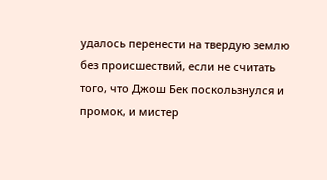удалось перенести на твердую землю без происшествий, если не считать того, что Джош Бек поскользнулся и промок, и мистер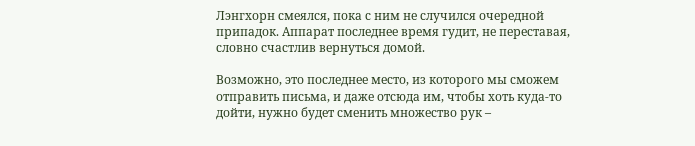Лэнгхорн смеялся, пока с ним не случился очередной припадок. Аппарат последнее время гудит, не переставая, словно счастлив вернуться домой.

Возможно, это последнее место, из которого мы сможем отправить письма, и даже отсюда им, чтобы хоть куда-то дойти, нужно будет сменить множество рук –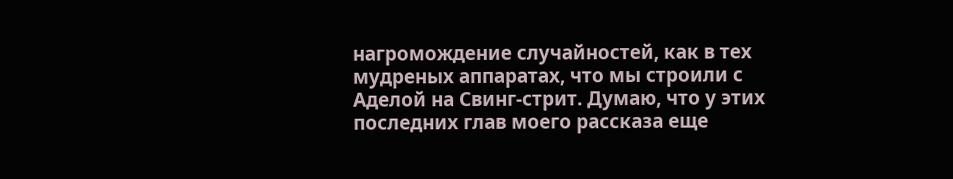нагромождение случайностей, как в тех мудреных аппаратах, что мы строили с Аделой на Свинг-стрит. Думаю, что у этих последних глав моего рассказа еще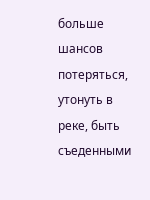больше шансов потеряться, утонуть в реке, быть съеденными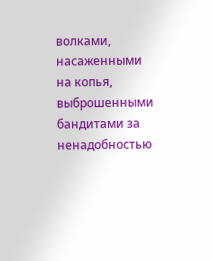волками, насаженными на копья, выброшенными бандитами за ненадобностью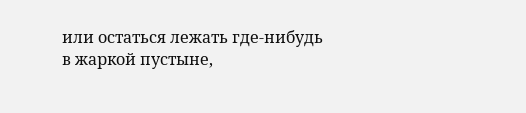или остаться лежать где-нибудь в жаркой пустыне,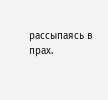рассыпаясь в прах.